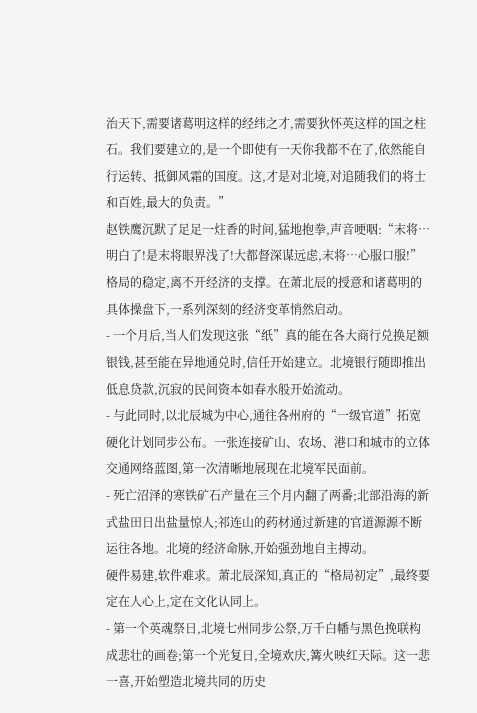治天下,需要诸葛明这样的经纬之才,需要狄怀英这样的国之柱石。我们要建立的,是一个即使有一天你我都不在了,依然能自行运转、抵御风霜的国度。这,才是对北境,对追随我们的将士和百姓,最大的负责。”
赵铁鹰沉默了足足一炷香的时间,猛地抱拳,声音哽咽:“末将…明白了!是末将眼界浅了!大都督深谋远虑,末将…心服口服!”
格局的稳定,离不开经济的支撑。在萧北辰的授意和诸葛明的具体操盘下,一系列深刻的经济变革悄然启动。
- 一个月后,当人们发现这张“纸”真的能在各大商行兑换足额银钱,甚至能在异地通兑时,信任开始建立。北境银行随即推出低息贷款,沉寂的民间资本如春水般开始流动。
- 与此同时,以北辰城为中心,通往各州府的“一级官道”拓宽硬化计划同步公布。一张连接矿山、农场、港口和城市的立体交通网络蓝图,第一次清晰地展现在北境军民面前。
- 死亡沼泽的寒铁矿石产量在三个月内翻了两番;北部沿海的新式盐田日出盐量惊人;祁连山的药材通过新建的官道源源不断运往各地。北境的经济命脉,开始强劲地自主搏动。
硬件易建,软件难求。萧北辰深知,真正的“格局初定”,最终要定在人心上,定在文化认同上。
- 第一个英魂祭日,北境七州同步公祭,万千白幡与黑色挽联构成悲壮的画卷;第一个光复日,全境欢庆,篝火映红天际。这一悲一喜,开始塑造北境共同的历史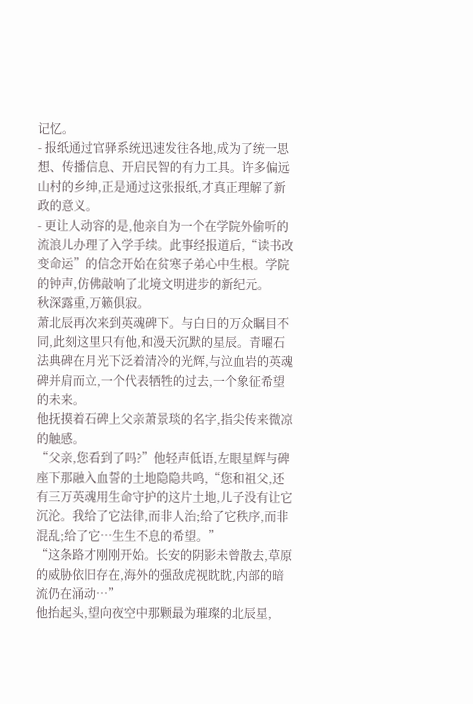记忆。
- 报纸通过官驿系统迅速发往各地,成为了统一思想、传播信息、开启民智的有力工具。许多偏远山村的乡绅,正是通过这张报纸,才真正理解了新政的意义。
- 更让人动容的是,他亲自为一个在学院外偷听的流浪儿办理了入学手续。此事经报道后,“读书改变命运”的信念开始在贫寒子弟心中生根。学院的钟声,仿佛敲响了北境文明进步的新纪元。
秋深露重,万籁俱寂。
萧北辰再次来到英魂碑下。与白日的万众瞩目不同,此刻这里只有他,和漫天沉默的星辰。青曜石法典碑在月光下泛着清冷的光辉,与泣血岩的英魂碑并肩而立,一个代表牺牲的过去,一个象征希望的未来。
他抚摸着石碑上父亲萧景琰的名字,指尖传来微凉的触感。
“父亲,您看到了吗?”他轻声低语,左眼星辉与碑座下那融入血誓的土地隐隐共鸣,“您和祖父,还有三万英魂用生命守护的这片土地,儿子没有让它沉沦。我给了它法律,而非人治;给了它秩序,而非混乱;给了它…生生不息的希望。”
“这条路才刚刚开始。长安的阴影未曾散去,草原的威胁依旧存在,海外的强敌虎视眈眈,内部的暗流仍在涌动…”
他抬起头,望向夜空中那颗最为璀璨的北辰星,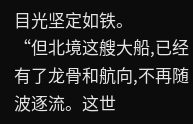目光坚定如铁。
“但北境这艘大船,已经有了龙骨和航向,不再随波逐流。这世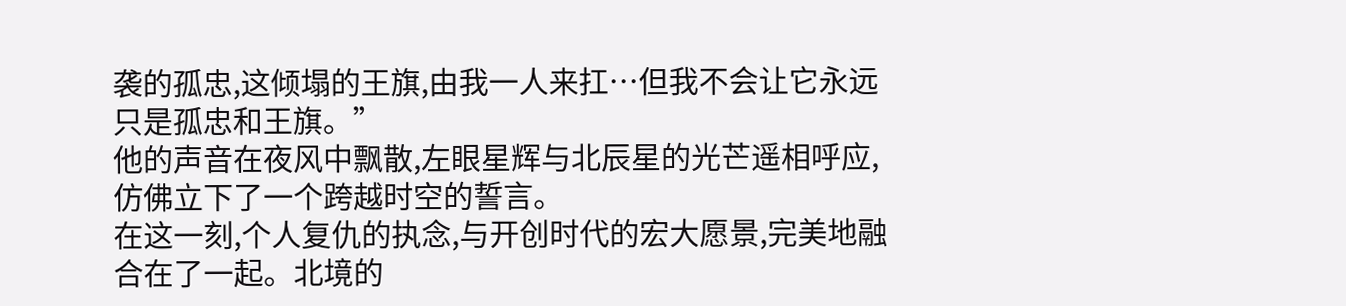袭的孤忠,这倾塌的王旗,由我一人来扛…但我不会让它永远只是孤忠和王旗。”
他的声音在夜风中飘散,左眼星辉与北辰星的光芒遥相呼应,仿佛立下了一个跨越时空的誓言。
在这一刻,个人复仇的执念,与开创时代的宏大愿景,完美地融合在了一起。北境的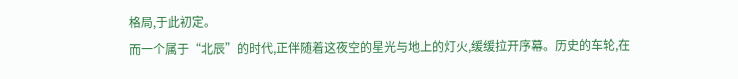格局,于此初定。
而一个属于“北辰”的时代,正伴随着这夜空的星光与地上的灯火,缓缓拉开序幕。历史的车轮,在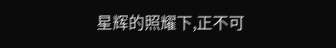星辉的照耀下,正不可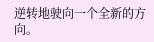逆转地驶向一个全新的方向。